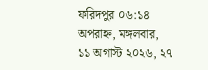ফরিদপুর ০৬:১৪ অপরাহ্ন, মঙ্গলবার, ১১ অগাস্ট ২০২৬, ২৭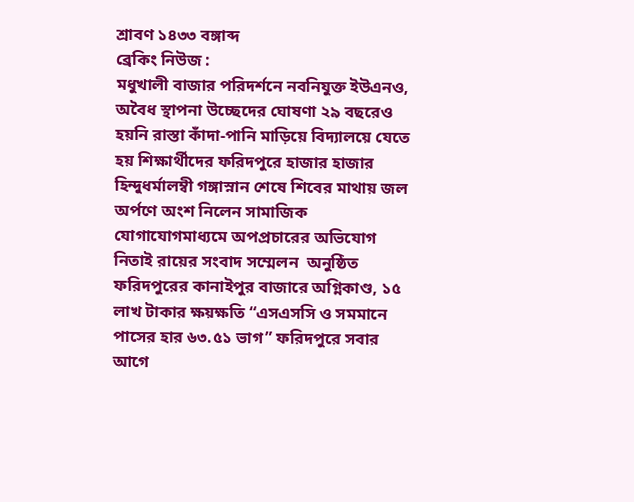শ্রাবণ ১৪৩৩ বঙ্গাব্দ
ব্রেকিং নিউজ :
মধুখালী বাজার পরিদর্শনে নবনিযুক্ত ইউএনও, অবৈধ স্থাপনা উচ্ছেদের ঘোষণা ২৯ বছরেও হয়নি রাস্তা কাঁদা-পানি মাড়িয়ে বিদ্যালয়ে যেতে হয় শিক্ষার্থীদের ফরিদপুরে হাজার হাজার হিন্দুধর্মালম্বী গঙ্গাস্নান শেষে শিবের মাথায় জল অর্পণে অংশ নিলেন সামাজিক যোগাযোগমাধ্যমে অপপ্রচারের অভিযোগ নিতাই রায়ের সংবাদ সম্মেলন ‌ অনুষ্ঠিত ‌ ফরিদপুরের কানাইপুর বাজারে অগ্নিকাণ্ড, ১৫ লাখ টাকার ক্ষয়ক্ষতি “এসএসসি ও সমমানে পাসের হার ৬৩.৫১ ভাগ” ফরিদপুরে সবার আগে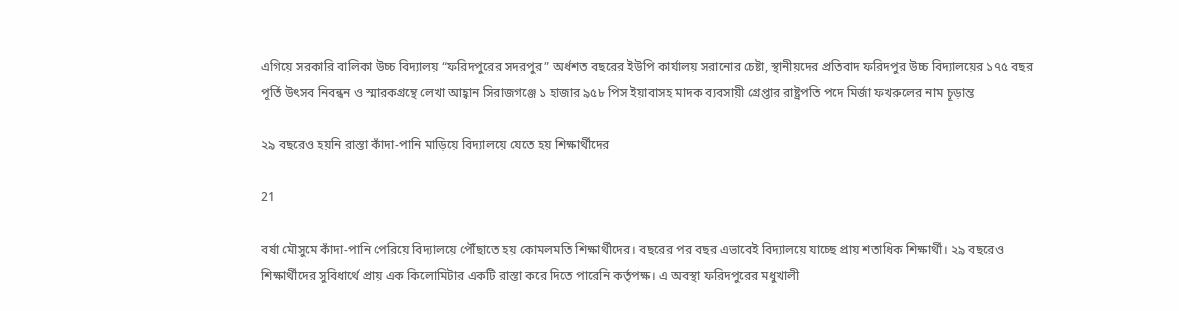এগিয়ে সরকারি বালিকা উচ্চ বিদ্যালয় “ফরিদপুরের সদরপুর” অর্ধশত বছরের ইউপি কার্যালয় সরানোর চেষ্টা, স্থানীয়দের প্রতিবাদ ফরিদপুর উচ্চ বিদ্যালয়ের ১৭৫ বছর পূর্তি উৎসব নিবন্ধন ও স্মারকগ্রন্থে লেখা আহ্বান সিরাজগঞ্জে ১ হাজার ৯৫৮ পিস ইয়াবাসহ মাদক ব্যবসায়ী গ্রেপ্তার রাষ্ট্রপতি পদে মির্জা ফখরুলের নাম চূড়ান্ত

২৯ বছরেও হয়নি রাস্তা কাঁদা-পানি মাড়িয়ে বিদ্যালয়ে যেতে হয় শিক্ষার্থীদের

21

বর্ষা মৌসুমে কাঁদা-পানি পেরিয়ে বিদ্যালয়ে পৌঁছাতে হয় কোমলমতি শিক্ষার্থীদের। বছরের পর বছর এভাবেই বিদ্যালয়ে যাচ্ছে প্রায় শতাধিক শিক্ষার্থী। ২৯ বছরেও শিক্ষার্থীদের সুবিধার্থে প্রায় এক কিলোমিটার একটি রাস্তা করে দিতে পারেনি কর্তৃপক্ষ। এ অবস্থা ফরিদপুরের মধুখালী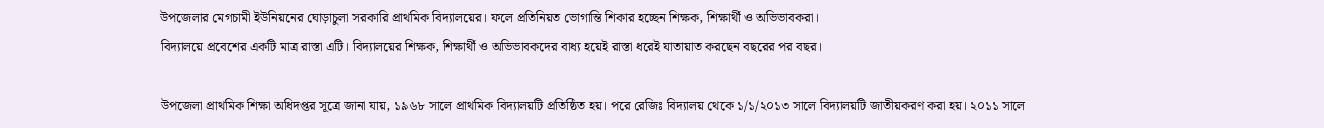উপজেলার মেগচামী ইউনিয়নের ঘোড়াচুলা সরকারি প্রাথমিক বিদ্যালয়ের। ফলে প্রতিনিয়ত ভোগান্তি শিকার হচ্ছেন শিক্ষক, শিক্ষার্থী ও অভিভাবকরা।
বিদ্যালয়ে প্রবেশের একটি মাত্র রাস্তা এটি। বিদ্যালয়ের শিক্ষক, শিক্ষার্থী ও অভিভাবকদের বাধ্য হয়েই রাস্তা ধরেই যাতায়াত করছেন বছরের পর বছর।

উপজেলা প্রাথমিক শিক্ষা অধিদপ্তর সূত্রে জানা যায়, ১৯৬৮ সালে প্রাথমিক বিদ্যালয়টি প্রতিষ্ঠিত হয়। পরে রেজিঃ বিদ্যালয় থেকে ১/১/২০১৩ সালে বিদ্যালয়টি জাতীয়করণ করা হয়। ২০১১ সালে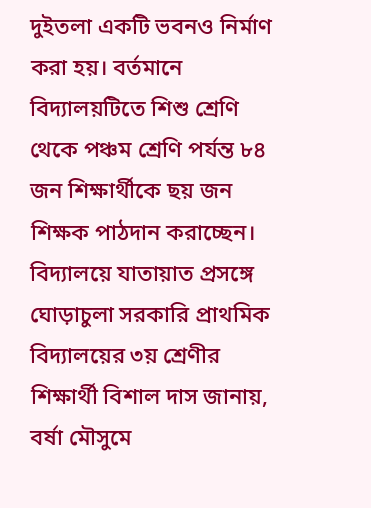দুইতলা একটি ভবনও নির্মাণ করা হয়। বর্তমানে বিদ্যালয়টিতে শিশু শ্রেণি থেকে পঞ্চম শ্রেণি পর্যন্ত ৮৪ জন শিক্ষার্থীকে ছয় জন শিক্ষক পাঠদান করাচ্ছেন।
বিদ্যালয়ে যাতায়াত প্রসঙ্গে ঘোড়াচুলা সরকারি প্রাথমিক বিদ্যালয়ের ৩য় শ্রেণীর শিক্ষার্থী বিশাল দাস জানায়, বর্ষা মৌসুমে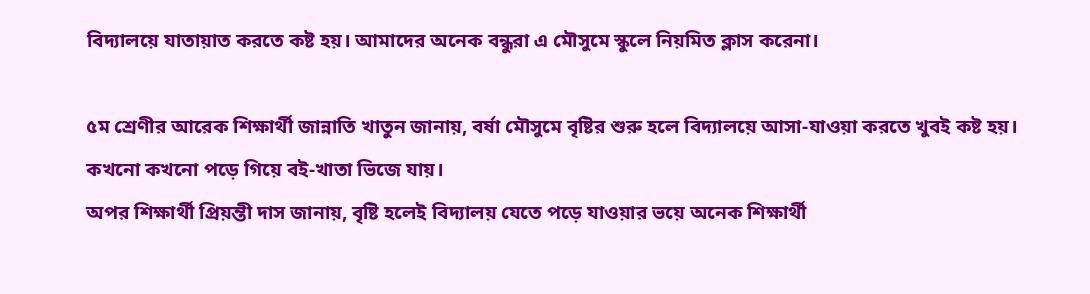বিদ্যালয়ে যাতায়াত করতে কষ্ট হয়। আমাদের অনেক বন্ধুরা এ মৌসুমে স্কুলে নিয়মিত ক্লাস করেনা।

৫ম শ্রেণীর আরেক শিক্ষার্থী জান্নাতি খাতুন জানায়, বর্ষা মৌসুমে বৃষ্টির শুরু হলে বিদ্যালয়ে আসা-যাওয়া করতে খুবই কষ্ট হয়। কখনো কখনো পড়ে গিয়ে বই-খাতা ভিজে যায়।
অপর শিক্ষার্থী প্রিয়ন্তী দাস জানায়, বৃষ্টি হলেই বিদ্যালয় যেতে পড়ে যাওয়ার ভয়ে অনেক শিক্ষার্থী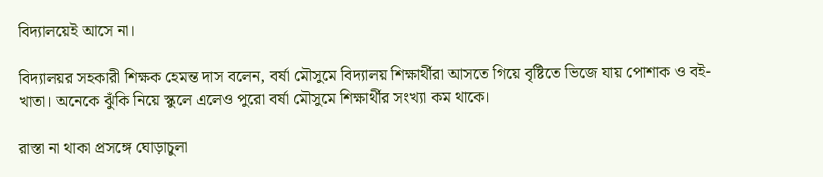বিদ্যালয়েই আসে না।

বিদ্যালয়র সহকারী শিক্ষক হেমন্ত দাস বলেন, বর্ষা মৌসুমে বিদ্যালয় শিক্ষার্থীরা আসতে গিয়ে বৃষ্টিতে ভিজে যায় পোশাক ও বই-খাতা। অনেকে ঝুঁকি নিয়ে স্কুলে এলেও পুরো বর্ষা মৌসুমে শিক্ষার্থীর সংখ্যা কম থাকে।

রাস্তা না থাকা প্রসঙ্গে ঘোড়াচুলা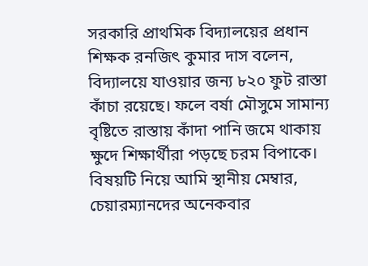সরকারি প্রাথমিক বিদ্যালয়ের প্রধান শিক্ষক রনজিৎ কুমার দাস বলেন, বিদ্যালয়ে যাওয়ার জন্য ৮২০ ফুট রাস্তা কাঁচা রয়েছে। ফলে বর্ষা মৌসুমে সামান্য বৃষ্টিতে রাস্তায় কাঁদা পানি জমে থাকায় ক্ষুদে শিক্ষার্থীরা পড়ছে চরম বিপাকে। বিষয়টি নিয়ে আমি স্থানীয় মেম্বার, চেয়ারম্যানদের অনেকবার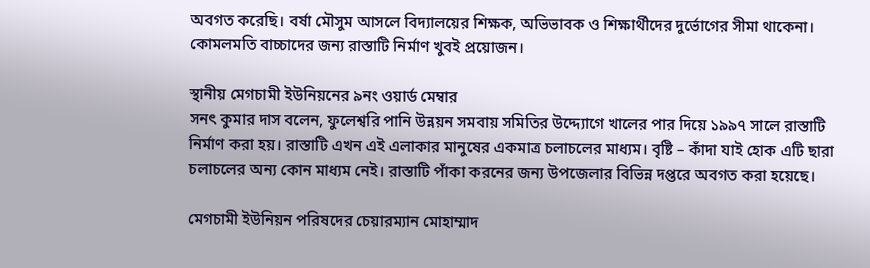অবগত করেছি। বর্ষা মৌসুম আসলে বিদ্যালয়ের শিক্ষক, অভিভাবক ও শিক্ষার্থীদের দুর্ভোগের সীমা থাকেনা। কোমলমতি বাচ্চাদের জন্য রাস্তাটি নির্মাণ খুবই প্রয়োজন।

স্থানীয় মেগচামী ইউনিয়নের ৯নং ওয়ার্ড মেম্বার
সনৎ কুমার দাস বলেন, ফুলেশ্বরি পানি উন্নয়ন সমবায় সমিতির উদ্দ্যোগে খালের পার দিয়ে ১৯৯৭ সালে রাস্তাটি নির্মাণ করা হয়। রাস্তাটি এখন এই এলাকার মানুষের একমাত্র চলাচলের মাধ্যম। বৃষ্টি – কাঁদা যাই হোক এটি ছারা চলাচলের অন্য কোন মাধ্যম নেই। রাস্তাটি পাঁকা করনের জন্য উপজেলার বিভিন্ন দপ্তরে অবগত করা হয়েছে।

মেগচামী ইউনিয়ন পরিষদের চেয়ারম্যান মোহাম্মাদ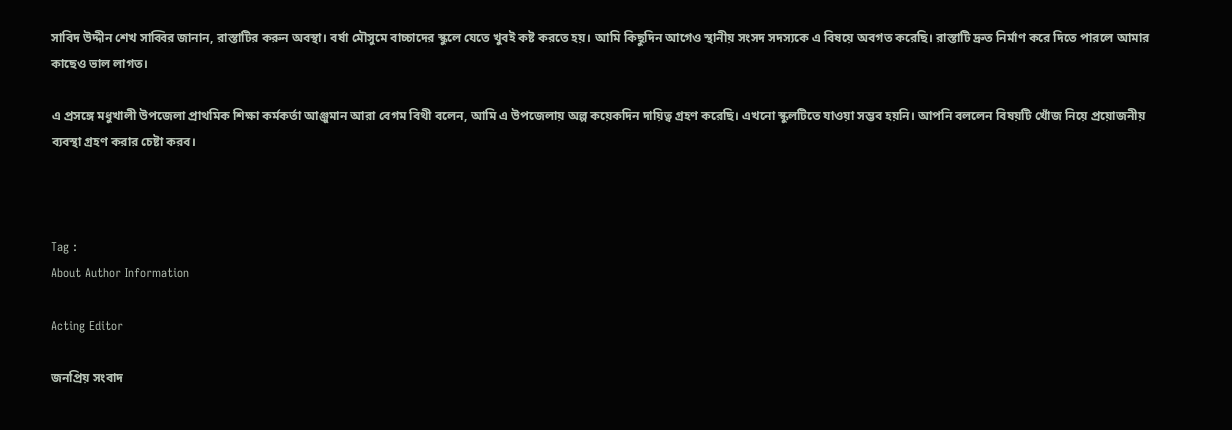সাবিদ উদ্দীন শেখ সাব্বির জানান, রাস্তাটির করুন অবস্থা। বর্ষা মৌসুমে বাচ্চাদের স্কুলে যেতে খুবই কষ্ট করতে হয়। আমি কিছুদিন আগেও স্থানীয় সংসদ সদস্যকে এ বিষয়ে অবগত করেছি। রাস্তাটি দ্রুত নির্মাণ করে দিতে পারলে আমার কাছেও ভাল লাগত।

এ প্রসঙ্গে মধুখালী উপজেলা প্রাথমিক শিক্ষা কর্মকর্তা আঞ্জুমান আরা বেগম বিথী বলেন, আমি এ উপজেলায় অল্প কয়েকদিন দায়িত্ব গ্রহণ করেছি। এখনো স্কুলটিতে যাওয়া সম্ভব হয়নি। আপনি বললেন বিষয়টি খোঁজ নিয়ে প্রয়োজনীয় ব্যবস্থা গ্রহণ করার চেষ্টা করব।



Tag :
About Author Information

Acting Editor

জনপ্রিয় সংবাদ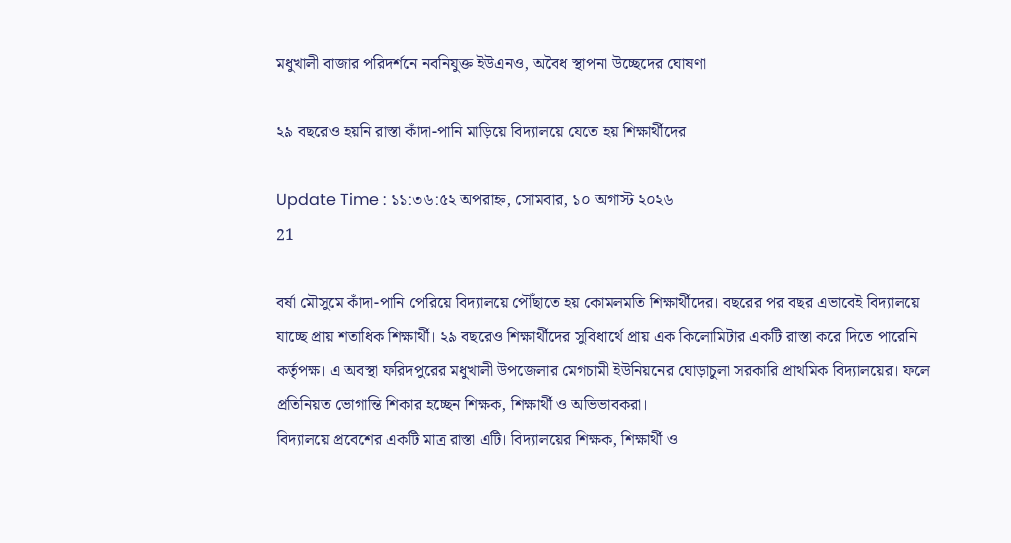মধুখালী বাজার পরিদর্শনে নবনিযুক্ত ইউএনও, অবৈধ স্থাপনা উচ্ছেদের ঘোষণা

২৯ বছরেও হয়নি রাস্তা কাঁদা-পানি মাড়িয়ে বিদ্যালয়ে যেতে হয় শিক্ষার্থীদের

Update Time : ১১:৩৬:৫২ অপরাহ্ন, সোমবার, ১০ অগাস্ট ২০২৬
21

বর্ষা মৌসুমে কাঁদা-পানি পেরিয়ে বিদ্যালয়ে পৌঁছাতে হয় কোমলমতি শিক্ষার্থীদের। বছরের পর বছর এভাবেই বিদ্যালয়ে যাচ্ছে প্রায় শতাধিক শিক্ষার্থী। ২৯ বছরেও শিক্ষার্থীদের সুবিধার্থে প্রায় এক কিলোমিটার একটি রাস্তা করে দিতে পারেনি কর্তৃপক্ষ। এ অবস্থা ফরিদপুরের মধুখালী উপজেলার মেগচামী ইউনিয়নের ঘোড়াচুলা সরকারি প্রাথমিক বিদ্যালয়ের। ফলে প্রতিনিয়ত ভোগান্তি শিকার হচ্ছেন শিক্ষক, শিক্ষার্থী ও অভিভাবকরা।
বিদ্যালয়ে প্রবেশের একটি মাত্র রাস্তা এটি। বিদ্যালয়ের শিক্ষক, শিক্ষার্থী ও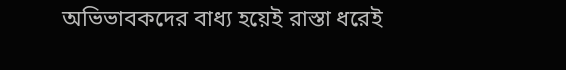অভিভাবকদের বাধ্য হয়েই রাস্তা ধরেই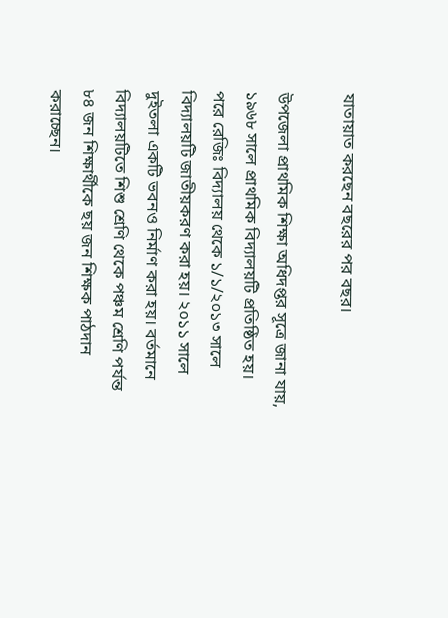যাতায়াত করছেন বছরের পর বছর।

উপজেলা প্রাথমিক শিক্ষা অধিদপ্তর সূত্রে জানা যায়, ১৯৬৮ সালে প্রাথমিক বিদ্যালয়টি প্রতিষ্ঠিত হয়। পরে রেজিঃ বিদ্যালয় থেকে ১/১/২০১৩ সালে বিদ্যালয়টি জাতীয়করণ করা হয়। ২০১১ সালে দুইতলা একটি ভবনও নির্মাণ করা হয়। বর্তমানে বিদ্যালয়টিতে শিশু শ্রেণি থেকে পঞ্চম শ্রেণি পর্যন্ত ৮৪ জন শিক্ষার্থীকে ছয় জন শিক্ষক পাঠদান করাচ্ছেন।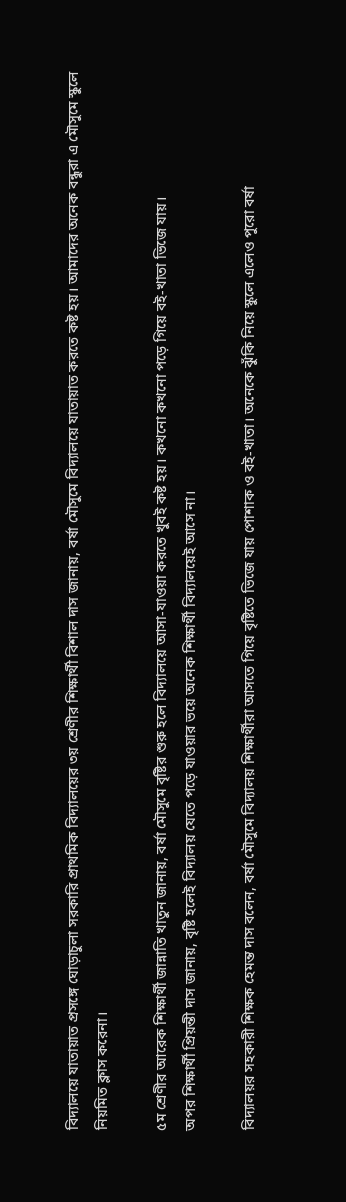বিদ্যালয়ে যাতায়াত প্রসঙ্গে ঘোড়াচুলা সরকারি প্রাথমিক বিদ্যালয়ের ৩য় শ্রেণীর শিক্ষার্থী বিশাল দাস জানায়, বর্ষা মৌসুমে বিদ্যালয়ে যাতায়াত করতে কষ্ট হয়। আমাদের অনেক বন্ধুরা এ মৌসুমে স্কুলে নিয়মিত ক্লাস করেনা।

৫ম শ্রেণীর আরেক শিক্ষার্থী জান্নাতি খাতুন জানায়, বর্ষা মৌসুমে বৃষ্টির শুরু হলে বিদ্যালয়ে আসা-যাওয়া করতে খুবই কষ্ট হয়। কখনো কখনো পড়ে গিয়ে বই-খাতা ভিজে যায়।
অপর শিক্ষার্থী প্রিয়ন্তী দাস জানায়, বৃষ্টি হলেই বিদ্যালয় যেতে পড়ে যাওয়ার ভয়ে অনেক শিক্ষার্থী বিদ্যালয়েই আসে না।

বিদ্যালয়র সহকারী শিক্ষক হেমন্ত দাস বলেন, বর্ষা মৌসুমে বিদ্যালয় শিক্ষার্থীরা আসতে গিয়ে বৃষ্টিতে ভিজে যায় পোশাক ও বই-খাতা। অনেকে ঝুঁকি নিয়ে স্কুলে এলেও পুরো বর্ষা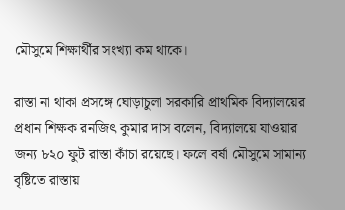মৌসুমে শিক্ষার্থীর সংখ্যা কম থাকে।

রাস্তা না থাকা প্রসঙ্গে ঘোড়াচুলা সরকারি প্রাথমিক বিদ্যালয়ের প্রধান শিক্ষক রনজিৎ কুমার দাস বলেন, বিদ্যালয়ে যাওয়ার জন্য ৮২০ ফুট রাস্তা কাঁচা রয়েছে। ফলে বর্ষা মৌসুমে সামান্য বৃষ্টিতে রাস্তায়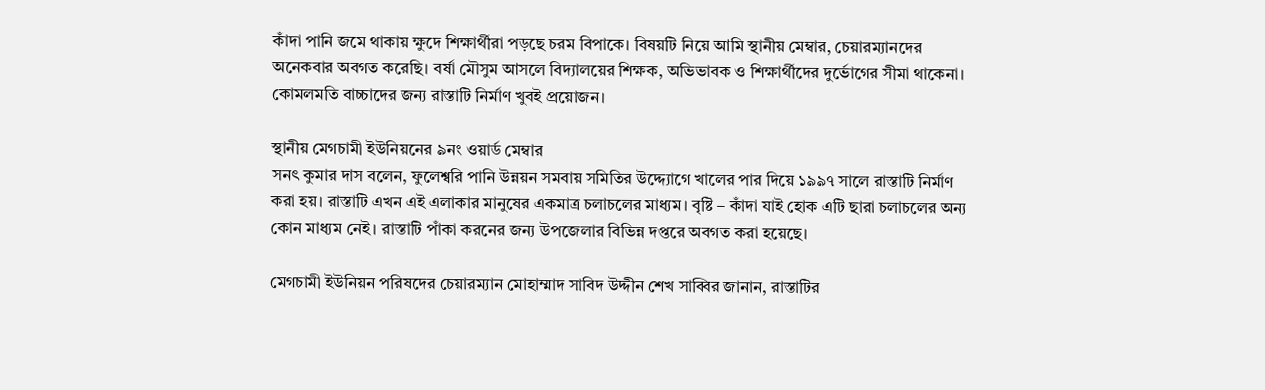কাঁদা পানি জমে থাকায় ক্ষুদে শিক্ষার্থীরা পড়ছে চরম বিপাকে। বিষয়টি নিয়ে আমি স্থানীয় মেম্বার, চেয়ারম্যানদের অনেকবার অবগত করেছি। বর্ষা মৌসুম আসলে বিদ্যালয়ের শিক্ষক, অভিভাবক ও শিক্ষার্থীদের দুর্ভোগের সীমা থাকেনা। কোমলমতি বাচ্চাদের জন্য রাস্তাটি নির্মাণ খুবই প্রয়োজন।

স্থানীয় মেগচামী ইউনিয়নের ৯নং ওয়ার্ড মেম্বার
সনৎ কুমার দাস বলেন, ফুলেশ্বরি পানি উন্নয়ন সমবায় সমিতির উদ্দ্যোগে খালের পার দিয়ে ১৯৯৭ সালে রাস্তাটি নির্মাণ করা হয়। রাস্তাটি এখন এই এলাকার মানুষের একমাত্র চলাচলের মাধ্যম। বৃষ্টি – কাঁদা যাই হোক এটি ছারা চলাচলের অন্য কোন মাধ্যম নেই। রাস্তাটি পাঁকা করনের জন্য উপজেলার বিভিন্ন দপ্তরে অবগত করা হয়েছে।

মেগচামী ইউনিয়ন পরিষদের চেয়ারম্যান মোহাম্মাদ সাবিদ উদ্দীন শেখ সাব্বির জানান, রাস্তাটির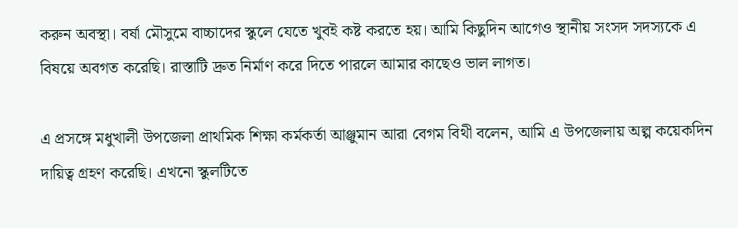করুন অবস্থা। বর্ষা মৌসুমে বাচ্চাদের স্কুলে যেতে খুবই কষ্ট করতে হয়। আমি কিছুদিন আগেও স্থানীয় সংসদ সদস্যকে এ বিষয়ে অবগত করেছি। রাস্তাটি দ্রুত নির্মাণ করে দিতে পারলে আমার কাছেও ভাল লাগত।

এ প্রসঙ্গে মধুখালী উপজেলা প্রাথমিক শিক্ষা কর্মকর্তা আঞ্জুমান আরা বেগম বিথী বলেন, আমি এ উপজেলায় অল্প কয়েকদিন দায়িত্ব গ্রহণ করেছি। এখনো স্কুলটিতে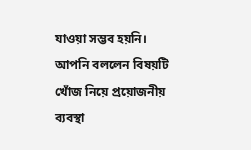যাওয়া সম্ভব হয়নি। আপনি বললেন বিষয়টি খোঁজ নিয়ে প্রয়োজনীয় ব্যবস্থা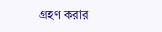গ্রহণ করার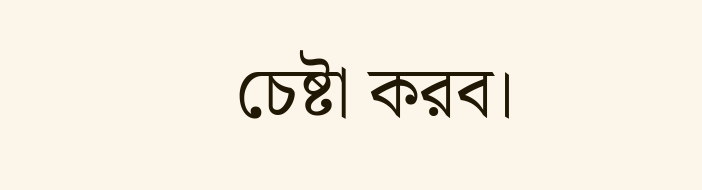চেষ্টা করব।